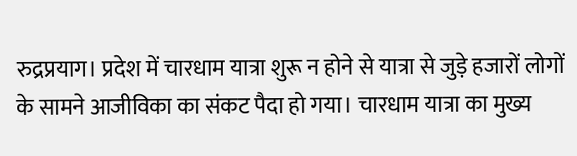रुद्रप्रयाग। प्रदेश में चारधाम यात्रा शुरू न होने से यात्रा से जुड़े हजारों लोगों के सामने आजीविका का संकट पैदा हो गया। चारधाम यात्रा का मुख्य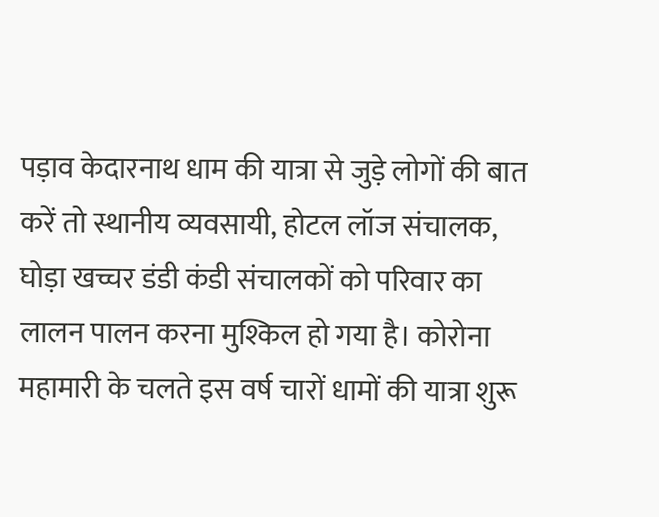पड़ाव केदारनाथ धाम की यात्रा से जुड़े लोगों की बात करें तो स्थानीय व्यवसायी, होटल लॉज संचालक, घोड़ा खच्चर डंडी कंडी संचालकों को परिवार का लालन पालन करना मुश्किल हो गया है। कोरोना महामारी के चलते इस वर्ष चारों धामों की यात्रा शुरू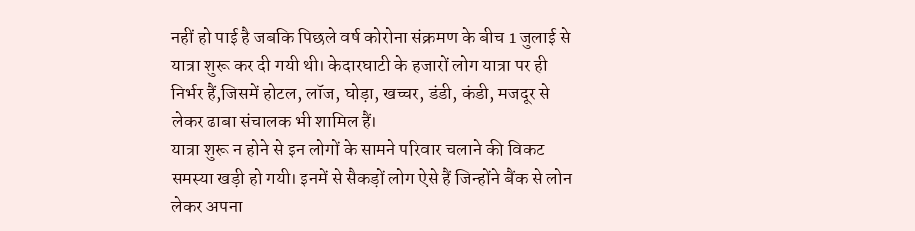नहीं हो पाई है जबकि पिछले वर्ष कोरोना संक्रमण के बीच 1 जुलाई से यात्रा शुरू कर दी गयी थी। केदारघाटी के हजारों लोग यात्रा पर ही निर्भर हैं,जिसमें होटल, लॉज, घोड़ा, खच्चर, डंडी, कंडी, मजदूर से लेकर ढाबा संचालक भी शामिल हैं।
यात्रा शुरू न होने से इन लोगों के सामने परिवार चलाने की विकट समस्या खड़ी हो गयी। इनमें से सैकड़ों लोग ऐसे हैं जिन्होंने बैंक से लोन लेकर अपना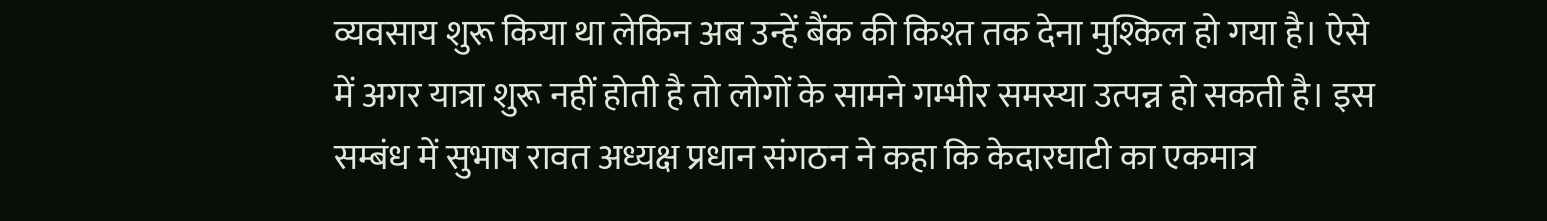व्यवसाय शुरू किया था लेकिन अब उन्हें बैंक की किश्त तक देना मुश्किल हो गया है। ऐसे में अगर यात्रा शुरू नहीं होती है तो लोगों के सामने गम्भीर समस्या उत्पन्न हो सकती है। इस सम्बंध में सुभाष रावत अध्यक्ष प्रधान संगठन ने कहा कि केदारघाटी का एकमात्र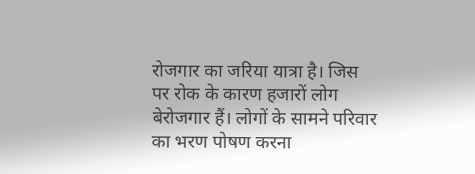रोजगार का जरिया यात्रा है। जिस पर रोक के कारण हजारों लोग बेरोजगार हैं। लोगों के सामने परिवार का भरण पोषण करना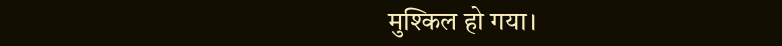मुश्किल हो गया।